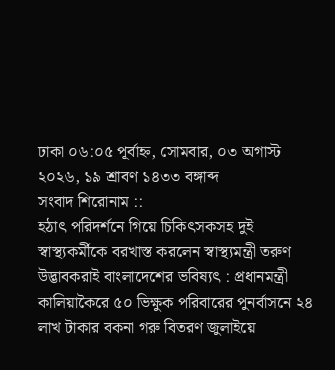ঢাকা ০৬:০৫ পূর্বাহ্ন, সোমবার, ০৩ অগাস্ট ২০২৬, ১৯ শ্রাবণ ১৪৩৩ বঙ্গাব্দ
সংবাদ শিরোনাম ::
হঠাৎ পরিদর্শনে গিয়ে চিকিৎসকসহ দুই স্বাস্থ্যকর্মীকে বরখাস্ত করলেন স্বাস্থ্যমন্ত্রী তরুণ উদ্ভাবকরাই বাংলাদেশের ভবিষ্যৎ : প্রধানমন্ত্রী কালিয়াকৈরে ৫০ ভিক্ষুক পরিবারের পুনর্বাসনে ২৪ লাখ টাকার বকনা গরু বিতরণ জুলাইয়ে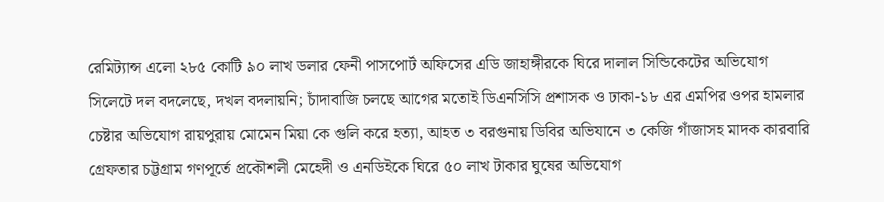রেমিট্যান্স এলো ২৮৫ কোটি ৯০ লাখ ডলার ফেনী পাসপোর্ট অফিসের এডি জাহাঙ্গীরকে ঘিরে দালাল সিন্ডিকেটের অভিযোগ সিলেটে দল বদলেছে, দখল বদলায়নি; চাঁদাবাজি চলছে আগের মতোই ডিএনসিসি প্রশাসক ও ঢাকা-১৮ এর এমপির ওপর হামলার চেষ্টার অভিযোগ রায়পুরায় মোমেন মিয়া কে গুলি করে হত্যা, আহত ৩ বরগুনায় ডিবির অভিযানে ৩ কেজি গাঁজাসহ মাদক কারবারি গ্রেফতার চট্টগ্রাম গণপূর্তে প্রকৌশলী মেহেদী ও এনডিইকে ঘিরে ৫০ লাখ টাকার ঘুষের অভিযোগ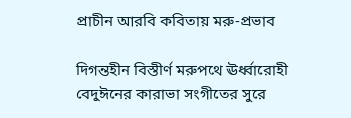প্রাচীন আরবি কবিতায় মরু-প্রভাব

দিগন্তহীন বিস্তীর্ণ মরুপথে ঊর্ধ্বারোহী বেদুঈনের কারাভা সংগীতের সুরে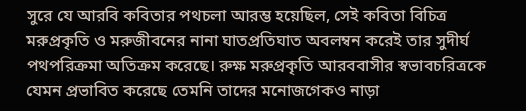সুরে যে আরবি কবিতার পথচলা আরম্ভ হয়েছিল, সেই কবিতা বিচিত্র মরুপ্রকৃতি ও মরুজীবনের নানা ঘাতপ্রতিঘাত অবলম্বন করেই তার সুদীর্ঘ পথপরিক্রমা অতিক্রম করেছে। রুক্ষ মরুপ্রকৃতি আরববাসীর স্বভাবচরিত্রকে যেমন প্রভাবিত করেছে তেমনি তাদের মনোজগেকও নাড়া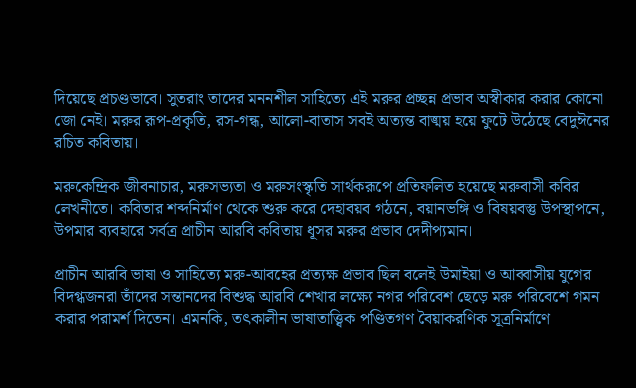দিয়েছে প্রচণ্ডভাবে। সুতরাং তাদের মননশীল সাহিত্যে এই মরুর প্রচ্ছন্ন প্রভাব অস্বীকার করার কোনো জো নেই। মরুর রূপ-প্রকৃতি, রস-গন্ধ, আলো-বাতাস সবই অত্যন্ত বাঙ্ময় হয়ে ফুটে উঠেছে বেদুঈনের রচিত কবিতায়।

মরুকেন্দ্রিক জীবনাচার, মরুসভ্যতা ও মরুসংস্কৃতি সার্থকরূপে প্রতিফলিত হয়েছে মরুবাসী কবির লেখনীতে। কবিতার শব্দনির্মাণ থেকে শুরু করে দেহাবয়ব গঠনে, বয়ানভঙ্গি ও বিষয়বস্তু উপস্থাপনে, উপমার ব্যবহারে সর্বত্র প্রাচীন আরবি কবিতায় ধূসর মরুর প্রভাব দেদীপ্যমান।

প্রাচীন আরবি ভাষা ও সাহিত্যে মরু-আবহের প্রত্যক্ষ প্রভাব ছিল বলেই উমাইয়া ও আব্বাসীয় যুগের বিদগ্ধজনরা তাঁদের সন্তানদের বিশুদ্ধ আরবি শেখার লক্ষ্যে নগর পরিবেশ ছেড়ে মরু পরিবেশে গমন করার পরামর্শ দিতেন। এমনকি, তৎকালীন ভাষাতাত্ত্বিক পণ্ডিতগণ বৈয়াকরণিক সূত্রনির্মাণে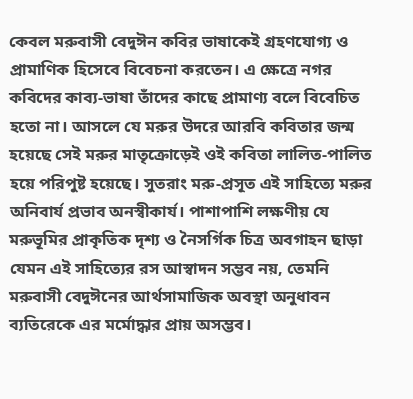কেবল মরুবাসী বেদুঈন কবির ভাষাকেই গ্রহণযোগ্য ও প্রামাণিক হিসেবে বিবেচনা করতেন। এ ক্ষেত্রে নগর কবিদের কাব্য-ভাষা তাঁদের কাছে প্রামাণ্য বলে বিবেচিত হতো না। আসলে যে মরুর উদরে আরবি কবিতার জন্ম হয়েছে সেই মরুর মাতৃক্রোড়েই ওই কবিতা লালিত-পালিত হয়ে পরিপুষ্ট হয়েছে। সুতরাং মরু-প্রসূত এই সাহিত্যে মরুর অনিবার্য প্রভাব অনস্বীকার্য। পাশাপাশি লক্ষণীয় যে মরুভূমির প্রাকৃতিক দৃশ্য ও নৈসর্গিক চিত্র অবগাহন ছাড়া যেমন এই সাহিত্যের রস আস্বাদন সম্ভব নয়, তেমনি মরুবাসী বেদুঈনের আর্থসামাজিক অবস্থা অনুধাবন ব্যতিরেকে এর মর্মোদ্ধার প্রায় অসম্ভব।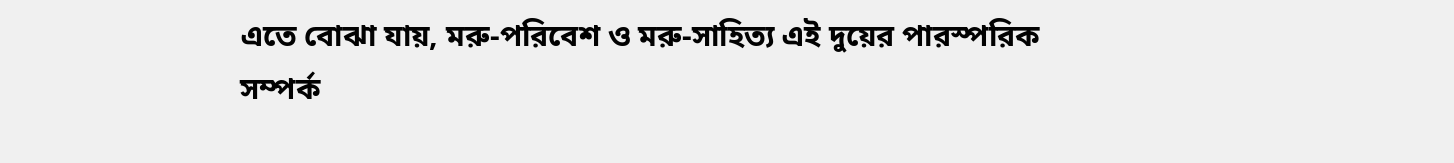এতে বোঝা যায়, মরু-পরিবেশ ও মরু-সাহিত্য এই দুয়ের পারস্পরিক সম্পর্ক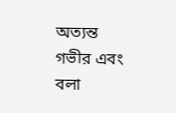অত্যন্ত গভীর এবং বলা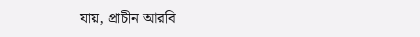যায়, প্রাচীন আরবি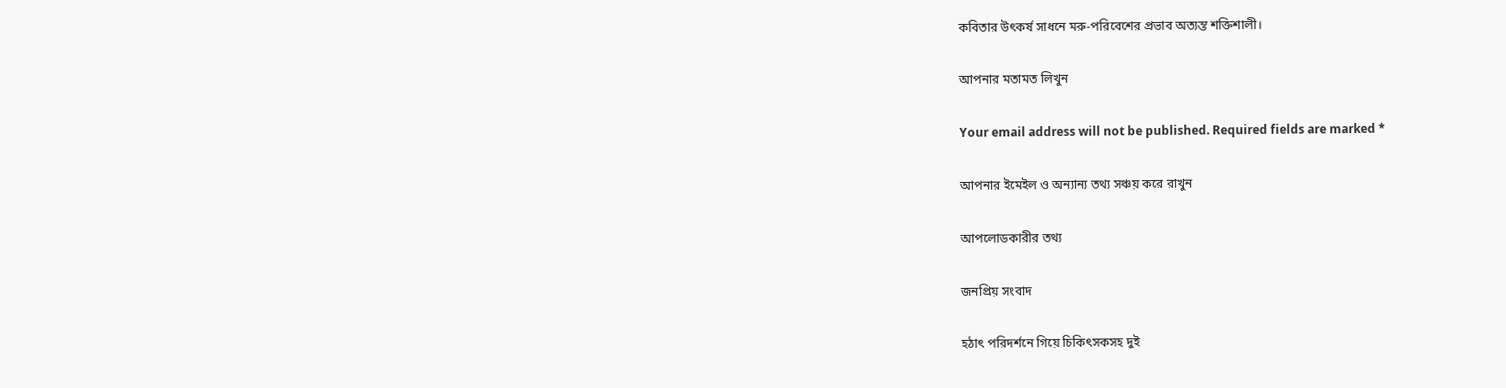কবিতার উৎকর্ষ সাধনে মরু-পরিবেশের প্রভাব অত্যন্ত শক্তিশালী।

আপনার মতামত লিখুন

Your email address will not be published. Required fields are marked *

আপনার ইমেইল ও অন্যান্য তথ্য সঞ্চয় করে রাখুন

আপলোডকারীর তথ্য

জনপ্রিয় সংবাদ

হঠাৎ পরিদর্শনে গিয়ে চিকিৎসকসহ দুই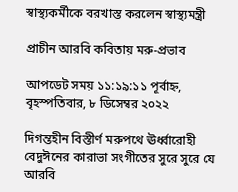স্বাস্থ্যকর্মীকে বরখাস্ত করলেন স্বাস্থ্যমন্ত্রী

প্রাচীন আরবি কবিতায় মরু-প্রভাব

আপডেট সময় ১১:১৯:১১ পূর্বাহ্ন, বৃহস্পতিবার, ৮ ডিসেম্বর ২০২২

দিগন্তহীন বিস্তীর্ণ মরুপথে ঊর্ধ্বারোহী বেদুঈনের কারাভা সংগীতের সুরে সুরে যে আরবি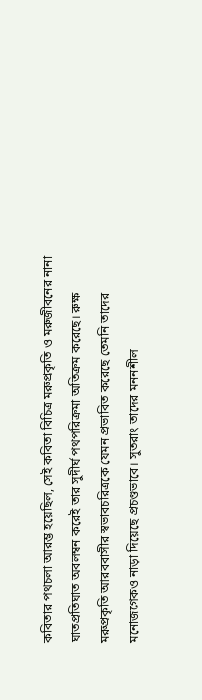কবিতার পথচলা আরম্ভ হয়েছিল, সেই কবিতা বিচিত্র মরুপ্রকৃতি ও মরুজীবনের নানা ঘাতপ্রতিঘাত অবলম্বন করেই তার সুদীর্ঘ পথপরিক্রমা অতিক্রম করেছে। রুক্ষ মরুপ্রকৃতি আরববাসীর স্বভাবচরিত্রকে যেমন প্রভাবিত করেছে তেমনি তাদের মনোজগেকও নাড়া দিয়েছে প্রচণ্ডভাবে। সুতরাং তাদের মননশীল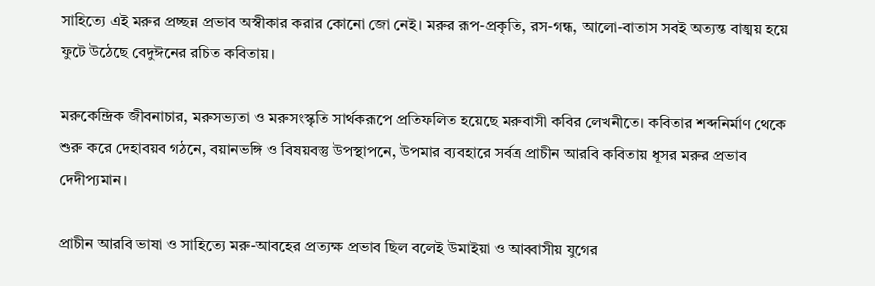সাহিত্যে এই মরুর প্রচ্ছন্ন প্রভাব অস্বীকার করার কোনো জো নেই। মরুর রূপ-প্রকৃতি, রস-গন্ধ, আলো-বাতাস সবই অত্যন্ত বাঙ্ময় হয়ে ফুটে উঠেছে বেদুঈনের রচিত কবিতায়।

মরুকেন্দ্রিক জীবনাচার, মরুসভ্যতা ও মরুসংস্কৃতি সার্থকরূপে প্রতিফলিত হয়েছে মরুবাসী কবির লেখনীতে। কবিতার শব্দনির্মাণ থেকে শুরু করে দেহাবয়ব গঠনে, বয়ানভঙ্গি ও বিষয়বস্তু উপস্থাপনে, উপমার ব্যবহারে সর্বত্র প্রাচীন আরবি কবিতায় ধূসর মরুর প্রভাব দেদীপ্যমান।

প্রাচীন আরবি ভাষা ও সাহিত্যে মরু-আবহের প্রত্যক্ষ প্রভাব ছিল বলেই উমাইয়া ও আব্বাসীয় যুগের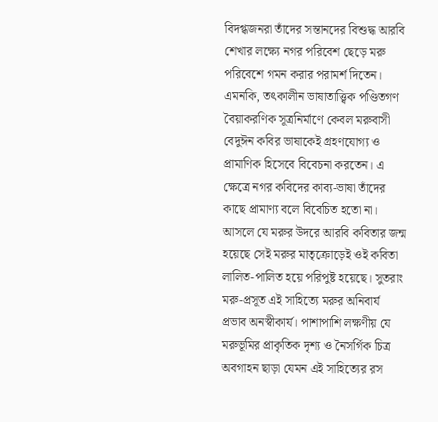বিদগ্ধজনরা তাঁদের সন্তানদের বিশুদ্ধ আরবি শেখার লক্ষ্যে নগর পরিবেশ ছেড়ে মরু পরিবেশে গমন করার পরামর্শ দিতেন। এমনকি, তৎকালীন ভাষাতাত্ত্বিক পণ্ডিতগণ বৈয়াকরণিক সূত্রনির্মাণে কেবল মরুবাসী বেদুঈন কবির ভাষাকেই গ্রহণযোগ্য ও প্রামাণিক হিসেবে বিবেচনা করতেন। এ ক্ষেত্রে নগর কবিদের কাব্য-ভাষা তাঁদের কাছে প্রামাণ্য বলে বিবেচিত হতো না। আসলে যে মরুর উদরে আরবি কবিতার জন্ম হয়েছে সেই মরুর মাতৃক্রোড়েই ওই কবিতা লালিত-পালিত হয়ে পরিপুষ্ট হয়েছে। সুতরাং মরু-প্রসূত এই সাহিত্যে মরুর অনিবার্য প্রভাব অনস্বীকার্য। পাশাপাশি লক্ষণীয় যে মরুভূমির প্রাকৃতিক দৃশ্য ও নৈসর্গিক চিত্র অবগাহন ছাড়া যেমন এই সাহিত্যের রস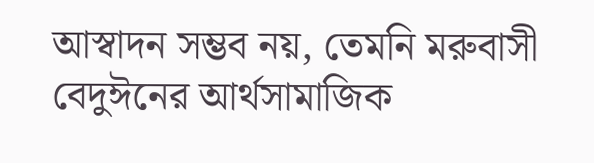আস্বাদন সম্ভব নয়, তেমনি মরুবাসী বেদুঈনের আর্থসামাজিক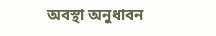অবস্থা অনুধাবন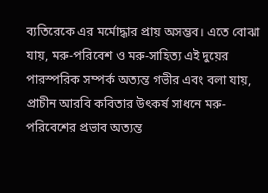ব্যতিরেকে এর মর্মোদ্ধার প্রায় অসম্ভব। এতে বোঝা যায়, মরু-পরিবেশ ও মরু-সাহিত্য এই দুয়ের পারস্পরিক সম্পর্ক অত্যন্ত গভীর এবং বলা যায়, প্রাচীন আরবি কবিতার উৎকর্ষ সাধনে মরু-পরিবেশের প্রভাব অত্যন্ত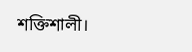শক্তিশালী।